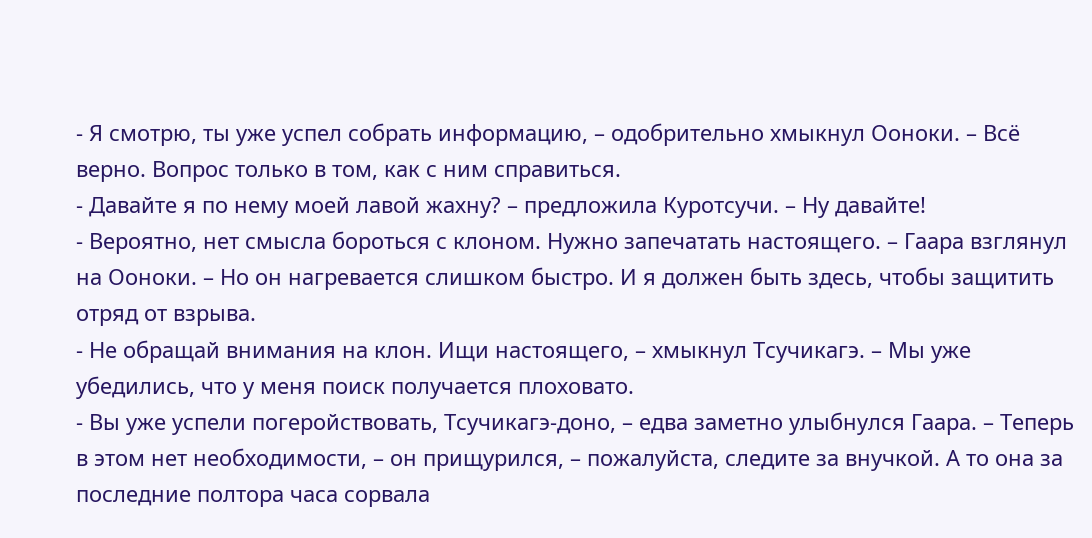- Я смотрю, ты уже успел собрать информацию, – одобрительно хмыкнул Ооноки. – Всё верно. Вопрос только в том, как с ним справиться.
- Давайте я по нему моей лавой жахну? – предложила Куротсучи. – Ну давайте!
- Вероятно, нет смысла бороться с клоном. Нужно запечатать настоящего. – Гаара взглянул на Ооноки. – Но он нагревается слишком быстро. И я должен быть здесь, чтобы защитить отряд от взрыва.
- Не обращай внимания на клон. Ищи настоящего, – хмыкнул Тсучикагэ. – Мы уже убедились, что у меня поиск получается плоховато.
- Вы уже успели погеройствовать, Тсучикагэ-доно, – едва заметно улыбнулся Гаара. – Теперь в этом нет необходимости, – он прищурился, – пожалуйста, следите за внучкой. А то она за последние полтора часа сорвала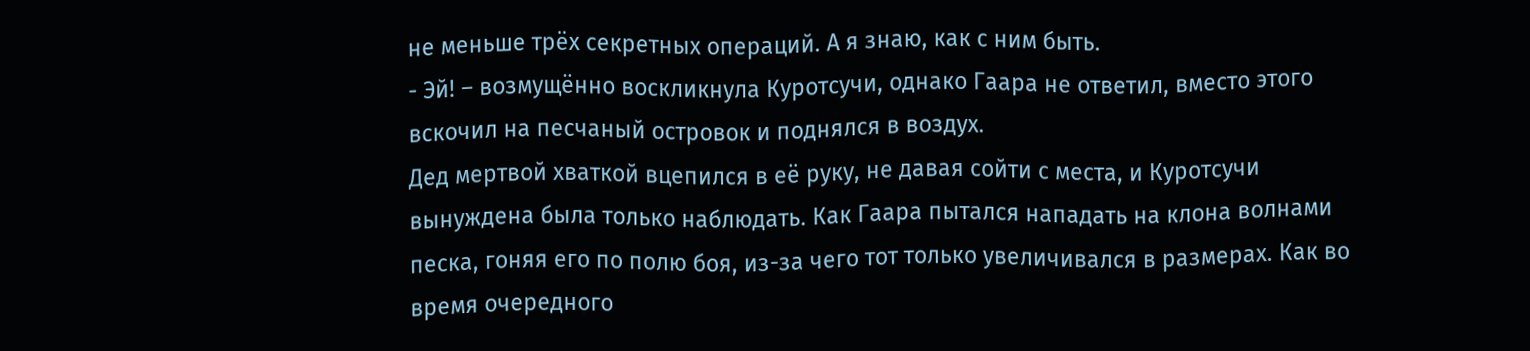не меньше трёх секретных операций. А я знаю, как с ним быть.
- Эй! – возмущённо воскликнула Куротсучи, однако Гаара не ответил, вместо этого вскочил на песчаный островок и поднялся в воздух.
Дед мертвой хваткой вцепился в её руку, не давая сойти с места, и Куротсучи вынуждена была только наблюдать. Как Гаара пытался нападать на клона волнами песка, гоняя его по полю боя, из-за чего тот только увеличивался в размерах. Как во время очередного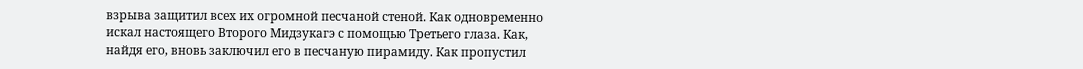взрыва защитил всех их огромной песчаной стеной. Как одновременно искал настоящего Второго Мидзукагэ с помощью Третьего глаза. Как, найдя его, вновь заключил его в песчаную пирамиду. Как пропустил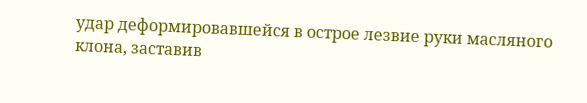удар деформировавшейся в острое лезвие руки масляного клона, заставив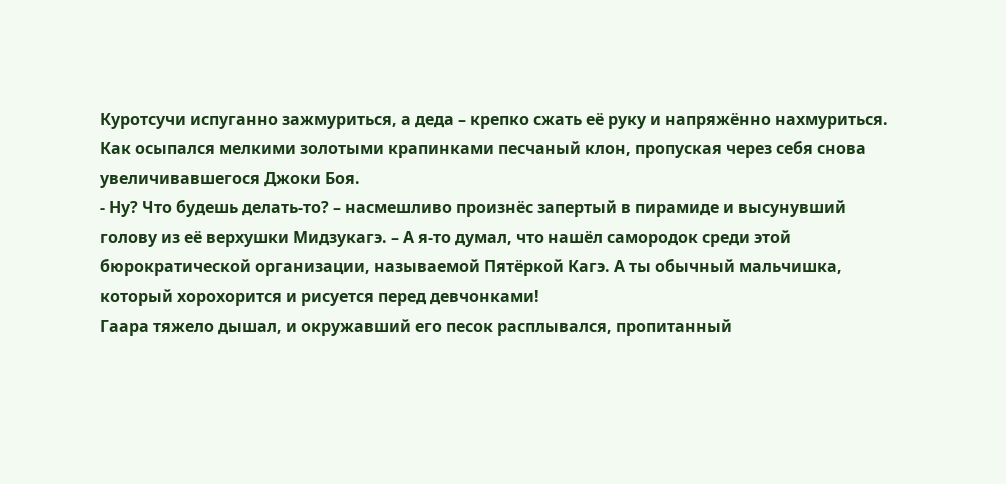Куротсучи испуганно зажмуриться, а деда – крепко сжать её руку и напряжённо нахмуриться. Как осыпался мелкими золотыми крапинками песчаный клон, пропуская через себя снова увеличивавшегося Джоки Боя.
- Ну? Что будешь делать-то? – насмешливо произнёс запертый в пирамиде и высунувший голову из её верхушки Мидзукагэ. – А я-то думал, что нашёл самородок среди этой бюрократической организации, называемой Пятёркой Кагэ. А ты обычный мальчишка, который хорохорится и рисуется перед девчонками!
Гаара тяжело дышал, и окружавший его песок расплывался, пропитанный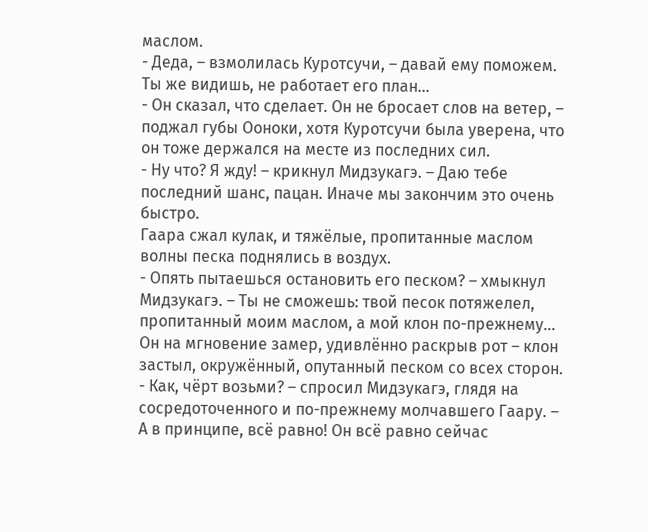маслом.
- Деда, – взмолилась Куротсучи, – давай ему поможем. Ты же видишь, не работает его план…
- Он сказал, что сделает. Он не бросает слов на ветер, – поджал губы Ооноки, хотя Куротсучи была уверена, что он тоже держался на месте из последних сил.
- Ну что? Я жду! – крикнул Мидзукагэ. – Даю тебе последний шанс, пацан. Иначе мы закончим это очень быстро.
Гаара сжал кулак, и тяжёлые, пропитанные маслом волны песка поднялись в воздух.
- Опять пытаешься остановить его песком? – хмыкнул Мидзукагэ. – Ты не сможешь: твой песок потяжелел, пропитанный моим маслом, а мой клон по-прежнему…
Он на мгновение замер, удивлённо раскрыв рот – клон застыл, окружённый, опутанный песком со всех сторон.
- Как, чёрт возьми? – спросил Мидзукагэ, глядя на сосредоточенного и по-прежнему молчавшего Гаару. – А в принципе, всё равно! Он всё равно сейчас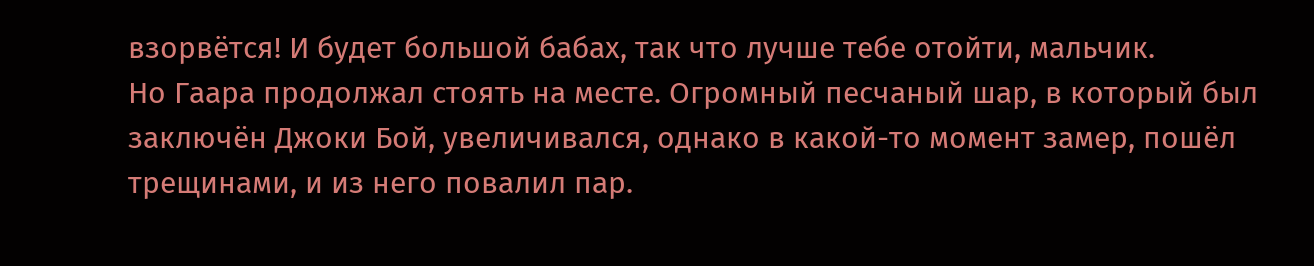взорвётся! И будет большой бабах, так что лучше тебе отойти, мальчик.
Но Гаара продолжал стоять на месте. Огромный песчаный шар, в который был заключён Джоки Бой, увеличивался, однако в какой-то момент замер, пошёл трещинами, и из него повалил пар.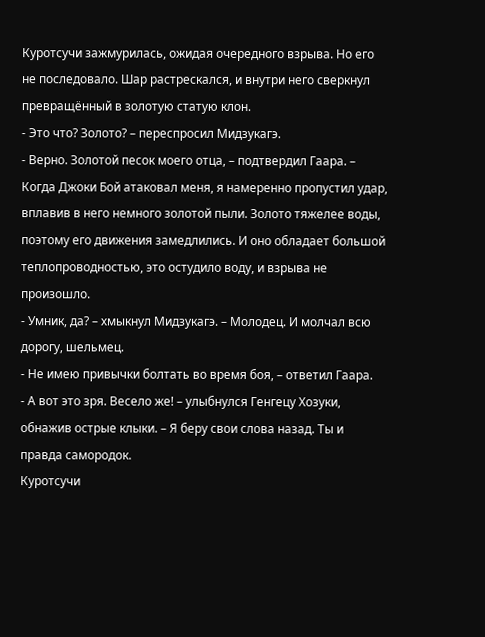Куротсучи зажмурилась, ожидая очередного взрыва. Но его не последовало. Шар растрескался, и внутри него сверкнул превращённый в золотую статую клон.
- Это что? Золото? – переспросил Мидзукагэ.
- Верно. Золотой песок моего отца, – подтвердил Гаара. – Когда Джоки Бой атаковал меня, я намеренно пропустил удар, вплавив в него немного золотой пыли. Золото тяжелее воды, поэтому его движения замедлились. И оно обладает большой теплопроводностью, это остудило воду, и взрыва не произошло.
- Умник, да? – хмыкнул Мидзукагэ. – Молодец. И молчал всю дорогу, шельмец.
- Не имею привычки болтать во время боя, – ответил Гаара.
- А вот это зря. Весело же! – улыбнулся Генгецу Хозуки, обнажив острые клыки. – Я беру свои слова назад. Ты и правда самородок.
Куротсучи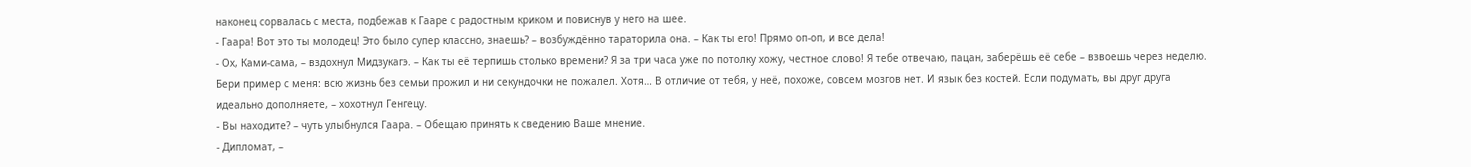наконец сорвалась с места, подбежав к Гааре с радостным криком и повиснув у него на шее.
- Гаара! Вот это ты молодец! Это было супер классно, знаешь? – возбуждённо тараторила она. – Как ты его! Прямо оп-оп, и все дела!
- Ох, Ками-сама, – вздохнул Мидзукагэ. – Как ты её терпишь столько времени? Я за три часа уже по потолку хожу, честное слово! Я тебе отвечаю, пацан, заберёшь её себе – взвоешь через неделю. Бери пример с меня: всю жизнь без семьи прожил и ни секундочки не пожалел. Хотя… В отличие от тебя, у неё, похоже, совсем мозгов нет. И язык без костей. Если подумать, вы друг друга идеально дополняете, – хохотнул Генгецу.
- Вы находите? – чуть улыбнулся Гаара. – Обещаю принять к сведению Ваше мнение.
- Дипломат, –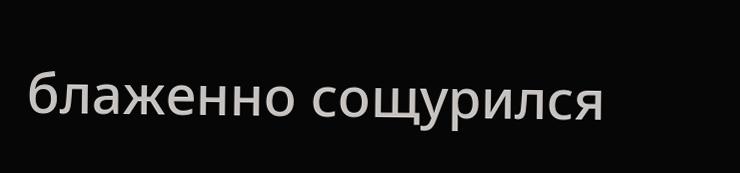блаженно сощурился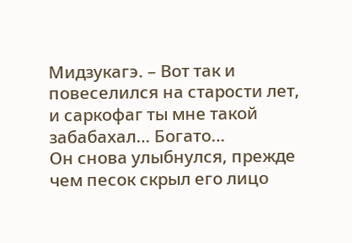Мидзукагэ. – Вот так и повеселился на старости лет, и саркофаг ты мне такой забабахал… Богато…
Он снова улыбнулся, прежде чем песок скрыл его лицо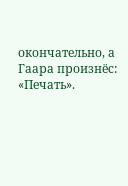окончательно, а Гаара произнёс: «Печать».